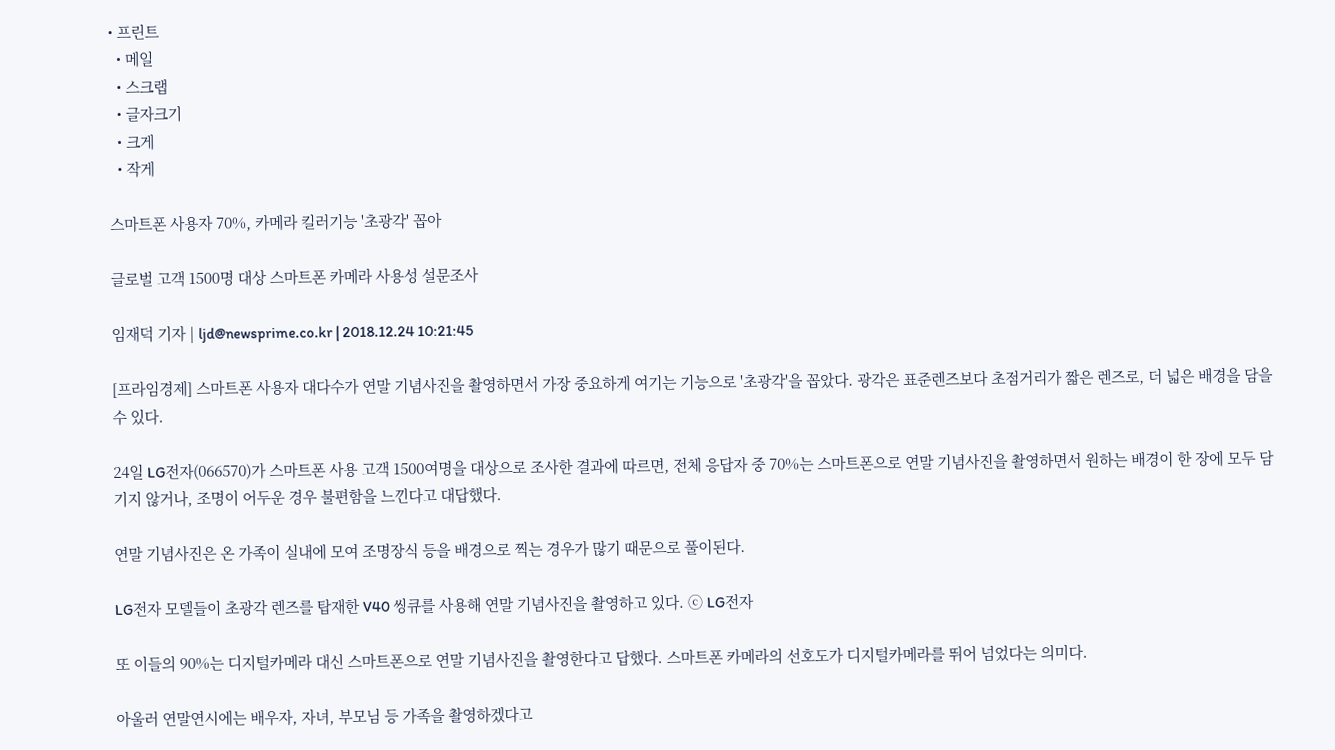• 프린트
  • 메일
  • 스크랩
  • 글자크기
  • 크게
  • 작게

스마트폰 사용자 70%, 카메라 킬러기능 '초광각' 꼽아

글로벌 고객 1500명 대상 스마트폰 카메라 사용성 설문조사

임재덕 기자 | ljd@newsprime.co.kr | 2018.12.24 10:21:45

[프라임경제] 스마트폰 사용자 대다수가 연말 기념사진을 촬영하면서 가장 중요하게 여기는 기능으로 '초광각'을 꼽았다. 광각은 표준렌즈보다 초점거리가 짧은 렌즈로, 더 넓은 배경을 담을 수 있다.

24일 LG전자(066570)가 스마트폰 사용 고객 1500여명을 대상으로 조사한 결과에 따르면, 전체 응답자 중 70%는 스마트폰으로 연말 기념사진을 촬영하면서 원하는 배경이 한 장에 모두 담기지 않거나, 조명이 어두운 경우 불편함을 느낀다고 대답했다.

연말 기념사진은 온 가족이 실내에 모여 조명장식 등을 배경으로 찍는 경우가 많기 때문으로 풀이된다.

LG전자 모델들이 초광각 렌즈를 탑재한 V40 씽큐를 사용해 연말 기념사진을 촬영하고 있다. ⓒ LG전자

또 이들의 90%는 디지털카메라 대신 스마트폰으로 연말 기념사진을 촬영한다고 답했다. 스마트폰 카메라의 선호도가 디지털카메라를 뛰어 넘었다는 의미다.

아울러 연말연시에는 배우자, 자녀, 부모님 등 가족을 촬영하겠다고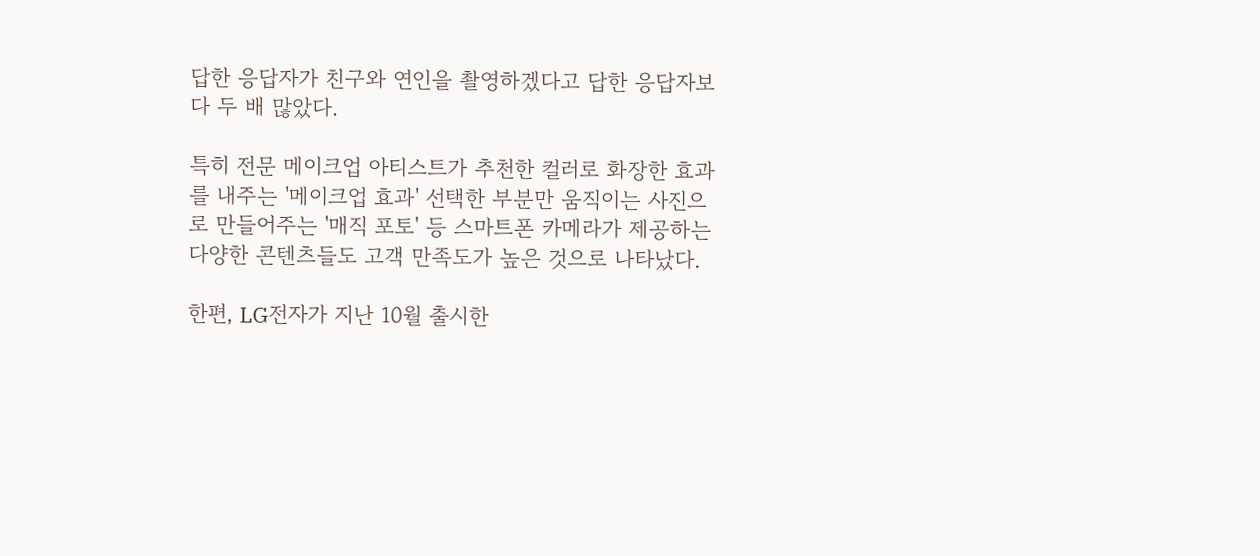답한 응답자가 친구와 연인을 촬영하겠다고 답한 응답자보다 두 배 많았다.

특히 전문 메이크업 아티스트가 추천한 컬러로 화장한 효과를 내주는 '메이크업 효과' 선택한 부분만 움직이는 사진으로 만들어주는 '매직 포토' 등 스마트폰 카메라가 제공하는 다양한 콘텐츠들도 고객 만족도가 높은 것으로 나타났다.

한편, LG전자가 지난 10월 출시한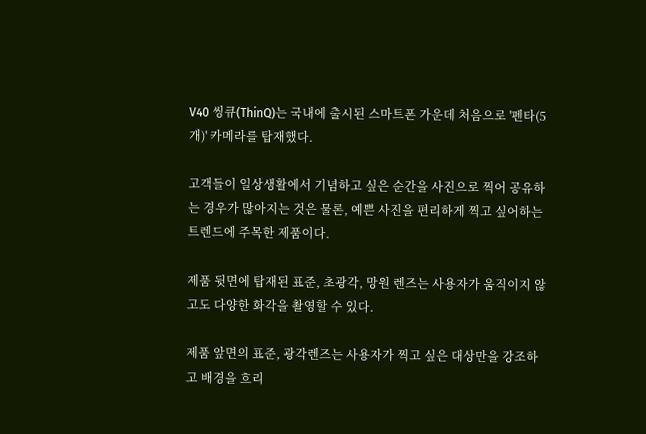V40 씽큐(ThinQ)는 국내에 출시된 스마트폰 가운데 처음으로 '펜타(5개)' 카메라를 탑재했다.

고객들이 일상생활에서 기념하고 싶은 순간을 사진으로 찍어 공유하는 경우가 많아지는 것은 물론, 예쁜 사진을 편리하게 찍고 싶어하는 트렌드에 주목한 제품이다.

제품 뒷면에 탑재된 표준, 초광각, 망원 렌즈는 사용자가 움직이지 않고도 다양한 화각을 촬영할 수 있다.

제품 앞면의 표준, 광각렌즈는 사용자가 찍고 싶은 대상만을 강조하고 배경을 흐리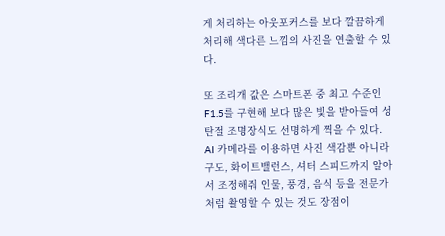게 처리하는 아웃포커스를 보다 깔끔하게 처리해 색다른 느낌의 사진을 연출할 수 있다.

또 조리개 값은 스마트폰 중 최고 수준인 F1.5를 구현해 보다 많은 빛을 받아들여 성탄절 조명장식도 선명하게 찍을 수 있다. AI 카메라를 이용하면 사진 색감뿐 아니라 구도, 화이트밸런스, 셔터 스피드까지 알아서 조정해줘 인물, 풍경, 음식 등을 전문가처럼 촬영할 수 있는 것도 장점이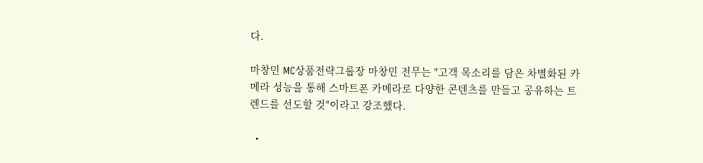다.

마창민 MC상품전략그룹장 마창민 전무는 "고객 목소리를 담은 차별화된 카메라 성능을 통해 스마트폰 카메라로 다양한 콘텐츠를 만들고 공유하는 트렌드를 선도할 것"이라고 강조했다.

  •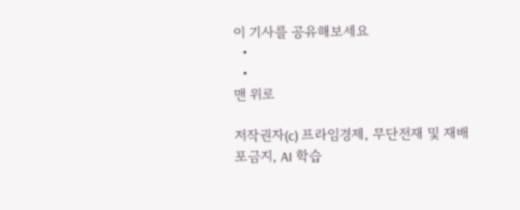이 기사를 공유해보세요
  •
  •
맨 위로

저작권자(c) 프라임경제, 무단전재 및 재배포금지, AI 학습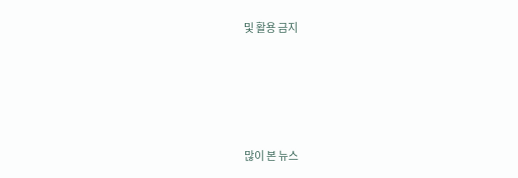및 활용 금지






많이 본 뉴스